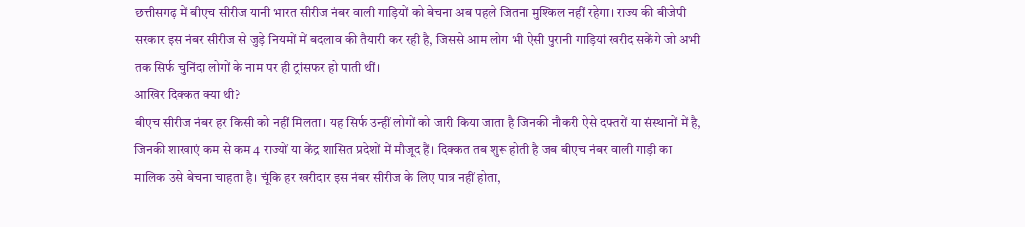छत्तीसगढ़ में बीएच सीरीज यानी भारत सीरीज नंबर वाली गाड़ियों को बेचना अब पहले जितना मुश्किल नहीं रहेगा। राज्य की बीजेपी सरकार इस नंबर सीरीज से जुड़े नियमों में बदलाव की तैयारी कर रही है, जिससे आम लोग भी ऐसी पुरानी गाड़ियां खरीद सकेंगे जो अभी तक सिर्फ चुनिंदा लोगों के नाम पर ही ट्रांसफर हो पाती थीं।
आखिर दिक्कत क्या थी?
बीएच सीरीज नंबर हर किसी को नहीं मिलता। यह सिर्फ उन्हीं लोगों को जारी किया जाता है जिनकी नौकरी ऐसे दफ्तरों या संस्थानों में है, जिनकी शाखाएं कम से कम 4 राज्यों या केंद्र शासित प्रदेशों में मौजूद हैं। दिक्कत तब शुरू होती है जब बीएच नंबर वाली गाड़ी का मालिक उसे बेचना चाहता है। चूंकि हर खरीदार इस नंबर सीरीज के लिए पात्र नहीं होता,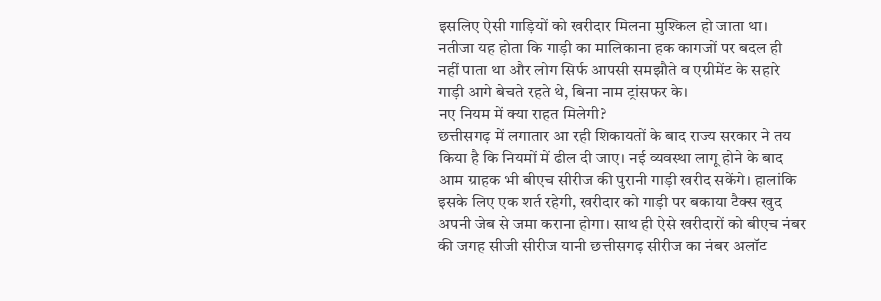इसलिए ऐसी गाड़ियों को खरीदार मिलना मुश्किल हो जाता था। नतीजा यह होता कि गाड़ी का मालिकाना हक कागजों पर बदल ही नहीं पाता था और लोग सिर्फ आपसी समझौते व एग्रीमेंट के सहारे गाड़ी आगे बेचते रहते थे, बिना नाम ट्रांसफर के।
नए नियम में क्या राहत मिलेगी?
छत्तीसगढ़ में लगातार आ रही शिकायतों के बाद राज्य सरकार ने तय किया है कि नियमों में ढील दी जाए। नई व्यवस्था लागू होने के बाद आम ग्राहक भी बीएच सीरीज की पुरानी गाड़ी खरीद सकेंगे। हालांकि इसके लिए एक शर्त रहेगी, खरीदार को गाड़ी पर बकाया टैक्स खुद अपनी जेब से जमा कराना होगा। साथ ही ऐसे खरीदारों को बीएच नंबर की जगह सीजी सीरीज यानी छत्तीसगढ़ सीरीज का नंबर अलॉट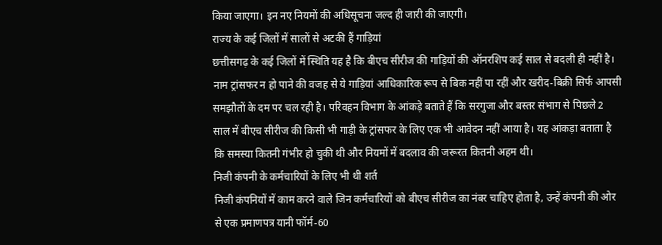किया जाएगा। इन नए नियमों की अधिसूचना जल्द ही जारी की जाएगी।
राज्य के कई जिलों में सालों से अटकी हैं गाड़ियां
छत्तीसगढ़ के कई जिलों में स्थिति यह है कि बीएच सीरीज की गाड़ियों की ऑनरशिप कई साल से बदली ही नहीं है। नाम ट्रांसफर न हो पाने की वजह से ये गाड़ियां आधिकारिक रूप से बिक नहीं पा रहीं और खरीद-बिक्री सिर्फ आपसी समझौतों के दम पर चल रही है। परिवहन विभाग के आंकड़े बताते हैं कि सरगुजा और बस्तर संभाग से पिछले 2 साल में बीएच सीरीज की किसी भी गाड़ी के ट्रांसफर के लिए एक भी आवेदन नहीं आया है। यह आंकड़ा बताता है कि समस्या कितनी गंभीर हो चुकी थी और नियमों में बदलाव की जरूरत कितनी अहम थी।
निजी कंपनी के कर्मचारियों के लिए भी थी शर्त
निजी कंपनियों में काम करने वाले जिन कर्मचारियों को बीएच सीरीज का नंबर चाहिए होता है, उन्हें कंपनी की ओर से एक प्रमाणपत्र यानी फॉर्म-60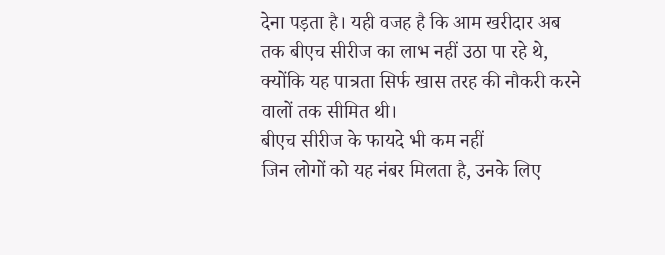देना पड़ता है। यही वजह है कि आम खरीदार अब तक बीएच सीरीज का लाभ नहीं उठा पा रहे थे, क्योंकि यह पात्रता सिर्फ खास तरह की नौकरी करने वालों तक सीमित थी।
बीएच सीरीज के फायदे भी कम नहीं
जिन लोगों को यह नंबर मिलता है, उनके लिए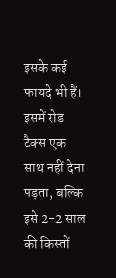इसके कई फायदे भी हैं। इसमें रोड टैक्स एक साथ नहीं देना पड़ता, बल्कि इसे 2-2 साल की किस्तों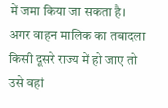में जमा किया जा सकता है। अगर वाहन मालिक का तबादला किसी दूसरे राज्य में हो जाए तो उसे वहां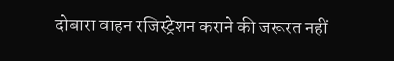दोबारा वाहन रजिस्ट्रेशन कराने की जरूरत नहीं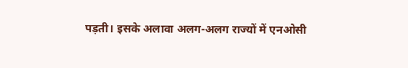पड़ती। इसके अलावा अलग-अलग राज्यों में एनओसी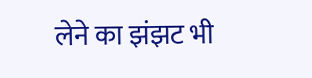लेने का झंझट भी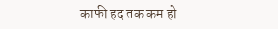काफी हद तक कम हो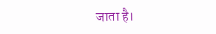जाता है।